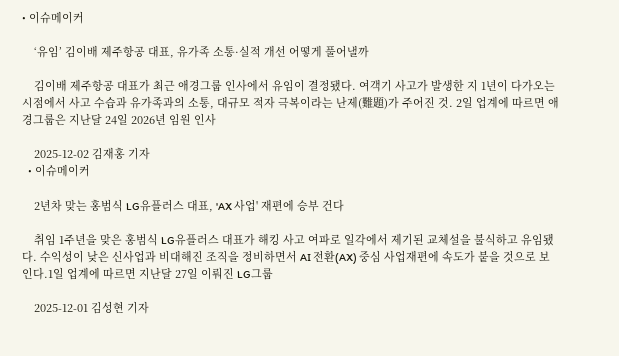• 이슈메이커

    ‘유임’ 김이배 제주항공 대표, 유가족 소통·실적 개선 어떻게 풀어낼까

    김이배 제주항공 대표가 최근 애경그룹 인사에서 유임이 결정됐다. 여객기 사고가 발생한 지 1년이 다가오는 시점에서 사고 수습과 유가족과의 소통, 대규모 적자 극복이라는 난제(難題)가 주어진 것. 2일 업계에 따르면 애경그룹은 지난달 24일 2026년 임원 인사

    2025-12-02 김재홍 기자
  • 이슈메이커

    2년차 맞는 홍범식 LG유플러스 대표, 'AX 사업' 재편에 승부 건다

    취임 1주년을 맞은 홍범식 LG유플러스 대표가 해킹 사고 여파로 일각에서 제기된 교체설을 불식하고 유임됐다. 수익성이 낮은 신사업과 비대해진 조직을 정비하면서 AI 전환(AX) 중심 사업재편에 속도가 붙을 것으로 보인다.1일 업계에 따르면 지난달 27일 이뤄진 LG그룹

    2025-12-01 김성현 기자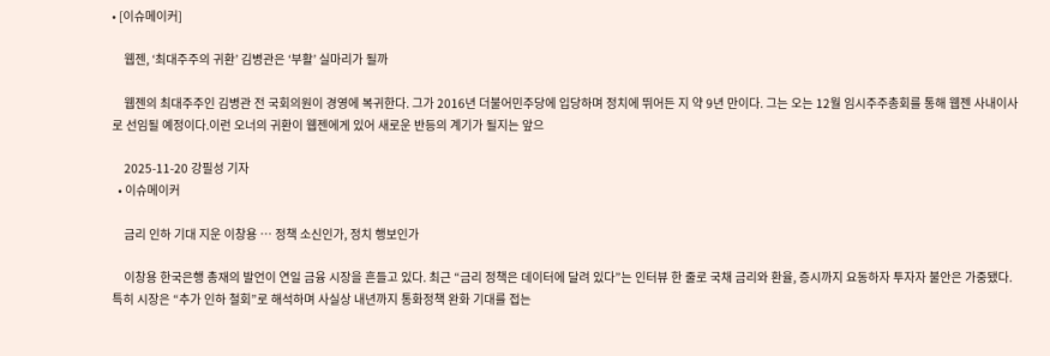• [이슈메이커]

    웹젠, ‘최대주주의 귀환’ 김병관은 ‘부활’ 실마리가 될까

    웹젠의 최대주주인 김병관 전 국회의원이 경영에 복귀한다. 그가 2016년 더불어민주당에 입당하며 정치에 뛰어든 지 약 9년 만이다. 그는 오는 12월 임시주주총회를 통해 웹젠 사내이사로 선임될 예정이다.이런 오너의 귀환이 웹젠에게 있어 새로운 반등의 계기가 될지는 앞으

    2025-11-20 강필성 기자
  • 이슈메이커

    금리 인하 기대 지운 이창용 … 정책 소신인가, 정치 행보인가

    이창용 한국은행 총재의 발언이 연일 금융 시장을 흔들고 있다. 최근 “금리 정책은 데이터에 달려 있다”는 인터뷰 한 줄로 국채 금리와 환율, 증시까지 요동하자 투자자 불안은 가중됐다. 특히 시장은 “추가 인하 철회”로 해석하며 사실상 내년까지 통화정책 완화 기대를 접는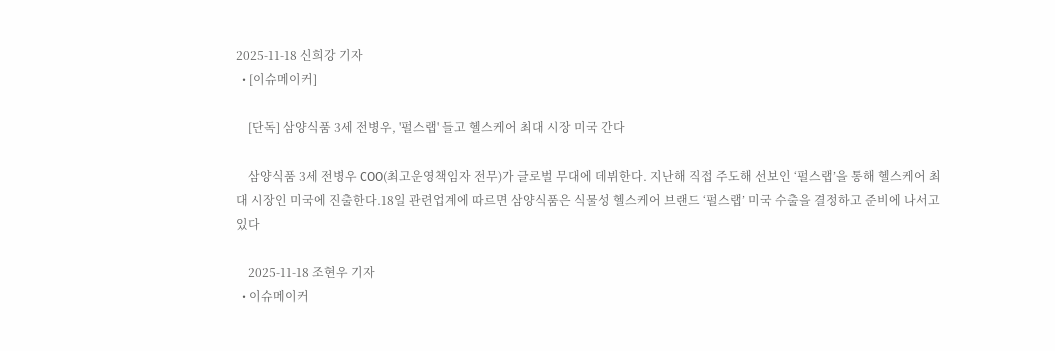2025-11-18 신희강 기자
  • [이슈메이커]

    [단독] 삼양식품 3세 전병우, '펄스랩' 들고 헬스케어 최대 시장 미국 간다

    삼양식품 3세 전병우 COO(최고운영책임자 전무)가 글로벌 무대에 데뷔한다. 지난해 직접 주도해 선보인 ‘펄스랩’을 통해 헬스케어 최대 시장인 미국에 진출한다.18일 관련업계에 따르면 삼양식품은 식물성 헬스케어 브랜드 ‘펄스랩’ 미국 수출을 결정하고 준비에 나서고 있다

    2025-11-18 조현우 기자
  • 이슈메이커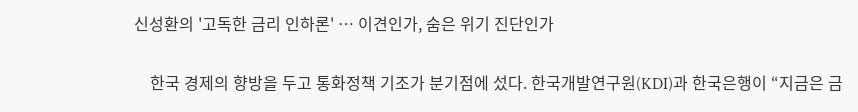신성환의 '고독한 금리 인하론' … 이견인가, 숨은 위기 진단인가

    한국 경제의 향방을 두고 통화정책 기조가 분기점에 섰다. 한국개발연구원(KDI)과 한국은행이 “지금은 금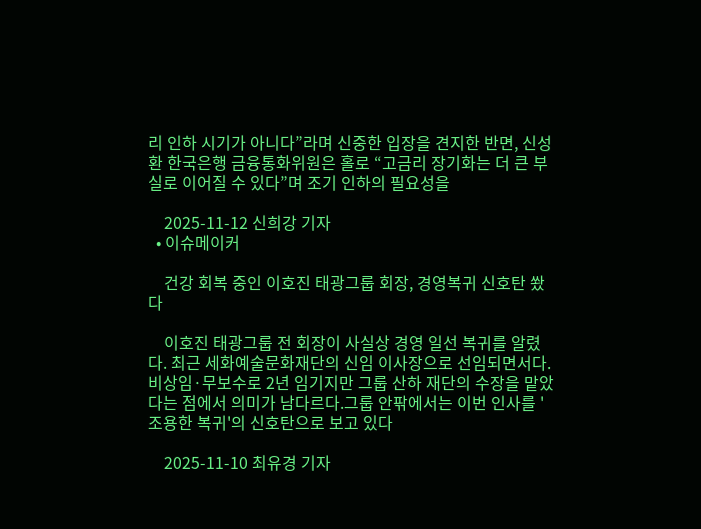리 인하 시기가 아니다”라며 신중한 입장을 견지한 반면, 신성환 한국은행 금융통화위원은 홀로 “고금리 장기화는 더 큰 부실로 이어질 수 있다”며 조기 인하의 필요성을

    2025-11-12 신희강 기자
  • 이슈메이커

    건강 회복 중인 이호진 태광그룹 회장, 경영복귀 신호탄 쐈다

    이호진 태광그룹 전 회장이 사실상 경영 일선 복귀를 알렸다. 최근 세화예술문화재단의 신임 이사장으로 선임되면서다. 비상임·무보수로 2년 임기지만 그룹 산하 재단의 수장을 맡았다는 점에서 의미가 남다르다.그룹 안팎에서는 이번 인사를 '조용한 복귀'의 신호탄으로 보고 있다

    2025-11-10 최유경 기자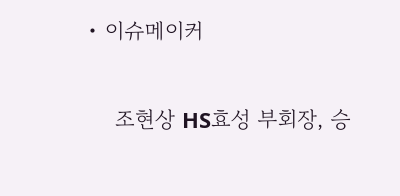• 이슈메이커

    조현상 HS효성 부회장, 승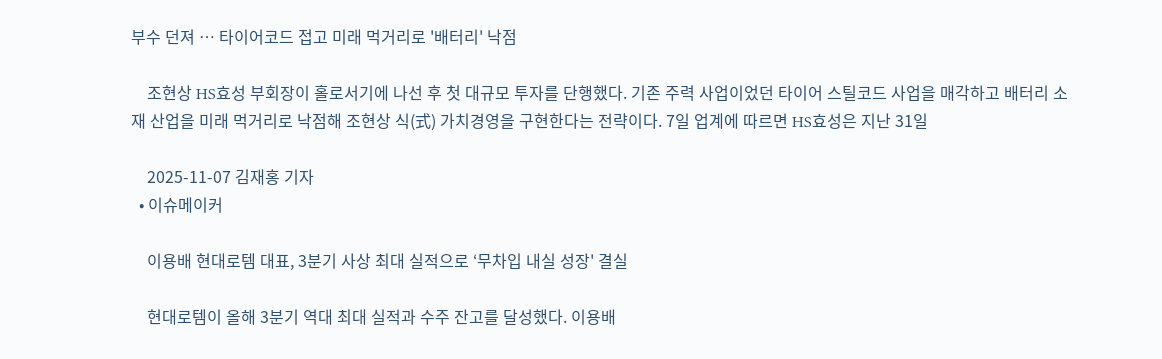부수 던져 … 타이어코드 접고 미래 먹거리로 '배터리' 낙점

    조현상 HS효성 부회장이 홀로서기에 나선 후 첫 대규모 투자를 단행했다. 기존 주력 사업이었던 타이어 스틸코드 사업을 매각하고 배터리 소재 산업을 미래 먹거리로 낙점해 조현상 식(式) 가치경영을 구현한다는 전략이다. 7일 업계에 따르면 HS효성은 지난 31일

    2025-11-07 김재홍 기자
  • 이슈메이커

    이용배 현대로템 대표, 3분기 사상 최대 실적으로 ‘무차입 내실 성장' 결실

    현대로템이 올해 3분기 역대 최대 실적과 수주 잔고를 달성했다. 이용배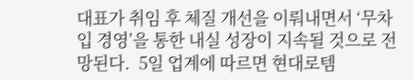대표가 취임 후 체질 개선을 이뤄내면서 ‘무차입 경영’을 통한 내실 성장이 지속될 것으로 전망된다.  5일 업계에 따르면 현대로템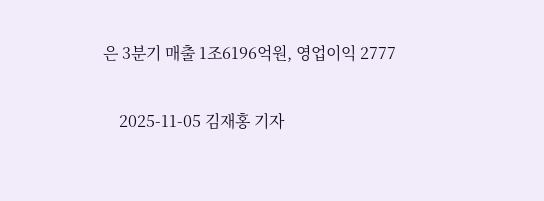은 3분기 매출 1조6196억원, 영업이익 2777

    2025-11-05 김재홍 기자